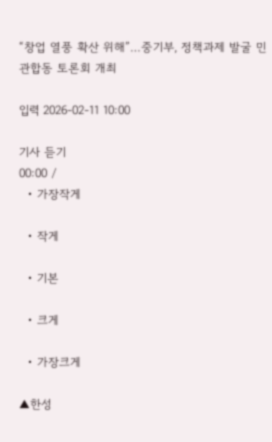“창업 열풍 확산 위해”…중기부, 정책과제 발굴 민관합동 토론회 개최

입력 2026-02-11 10:00

기사 듣기
00:00 /
  • 가장작게

  • 작게

  • 기본

  • 크게

  • 가장크게

▲한성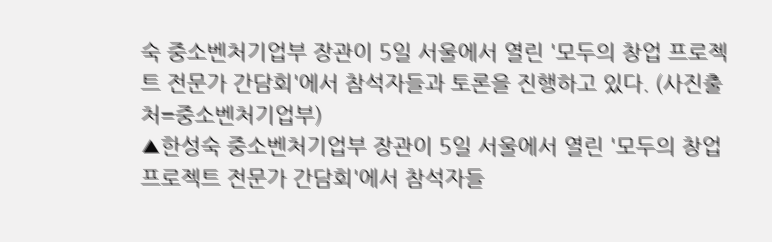숙 중소벤처기업부 장관이 5일 서울에서 열린 '모두의 창업 프로젝트 전문가 간담회'에서 참석자들과 토론을 진행하고 있다. (사진출처=중소벤처기업부)
▲한성숙 중소벤처기업부 장관이 5일 서울에서 열린 '모두의 창업 프로젝트 전문가 간담회'에서 참석자들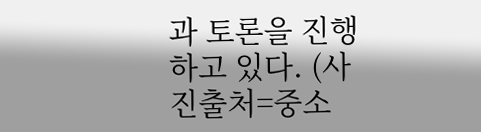과 토론을 진행하고 있다. (사진출처=중소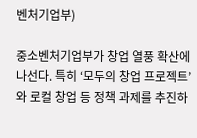벤처기업부)

중소벤처기업부가 창업 열풍 확산에 나선다. 특히 ‘모두의 창업 프로젝트’와 로컬 창업 등 정책 과제를 추진하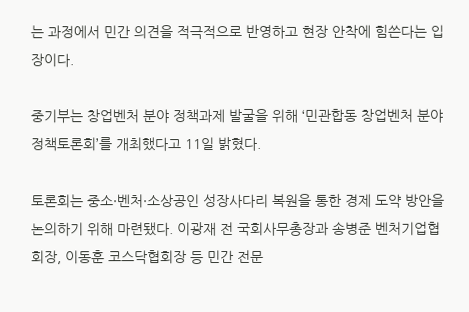는 과정에서 민간 의견을 적극적으로 반영하고 현장 안착에 힘쓴다는 입장이다.

중기부는 창업벤처 분야 정책과제 발굴을 위해 ‘민관합동 창업벤처 분야 정책토론회’를 개최했다고 11일 밝혔다.

토론회는 중소·벤처·소상공인 성장사다리 복원을 통한 경제 도약 방안을 논의하기 위해 마련됐다. 이광재 전 국회사무총장과 송병준 벤처기업협회장, 이동훈 코스닥협회장 등 민간 전문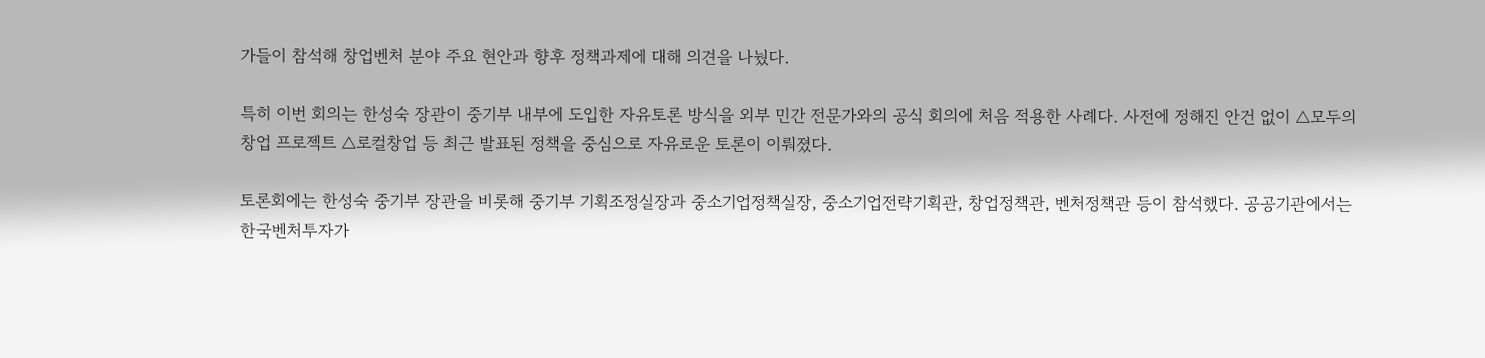가들이 참석해 창업벤처 분야 주요 현안과 향후 정책과제에 대해 의견을 나눴다.

특히 이번 회의는 한성숙 장관이 중기부 내부에 도입한 자유토론 방식을 외부 민간 전문가와의 공식 회의에 처음 적용한 사례다. 사전에 정해진 안건 없이 △모두의 창업 프로젝트 △로컬창업 등 최근 발표된 정책을 중심으로 자유로운 토론이 이뤄졌다.

토론회에는 한성숙 중기부 장관을 비롯해 중기부 기획조정실장과 중소기업정책실장, 중소기업전략기획관, 창업정책관, 벤처정책관 등이 참석했다. 공공기관에서는 한국벤처투자가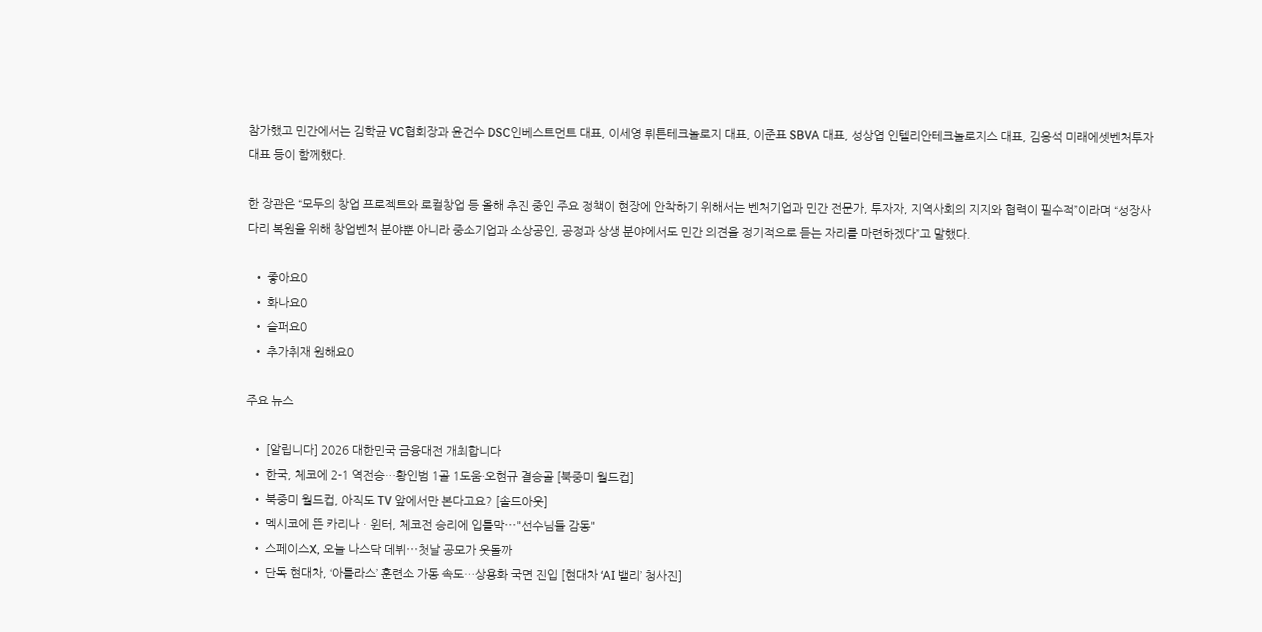참가했고 민간에서는 김학균 VC협회장과 윤건수 DSC인베스트먼트 대표, 이세영 뤼튼테크놀로지 대표, 이준표 SBVA 대표, 성상엽 인텔리안테크놀로지스 대표, 김응석 미래에셋벤처투자 대표 등이 함께했다.

한 장관은 “모두의 창업 프로젝트와 로컬창업 등 올해 추진 중인 주요 정책이 현장에 안착하기 위해서는 벤처기업과 민간 전문가, 투자자, 지역사회의 지지와 협력이 필수적”이라며 “성장사다리 복원을 위해 창업벤처 분야뿐 아니라 중소기업과 소상공인, 공정과 상생 분야에서도 민간 의견을 정기적으로 듣는 자리를 마련하겠다”고 말했다.

  • 좋아요0
  • 화나요0
  • 슬퍼요0
  • 추가취재 원해요0

주요 뉴스

  • [알립니다] 2026 대한민국 금융대전 개최합니다
  • 한국, 체코에 2-1 역전승…황인범 1골 1도움·오현규 결승골 [북중미 월드컵]
  • 북중미 월드컵, 아직도 TV 앞에서만 본다고요? [솔드아웃]
  • 멕시코에 뜬 카리나ㆍ윈터, 체코전 승리에 입틀막⋯"선수님들 감동"
  • 스페이스X, 오늘 나스닥 데뷔⋯첫날 공모가 웃돌까
  • 단독 현대차, ‘아틀라스’ 훈련소 가동 속도…상용화 국면 진입 [현대차 ‘AI 밸리’ 청사진]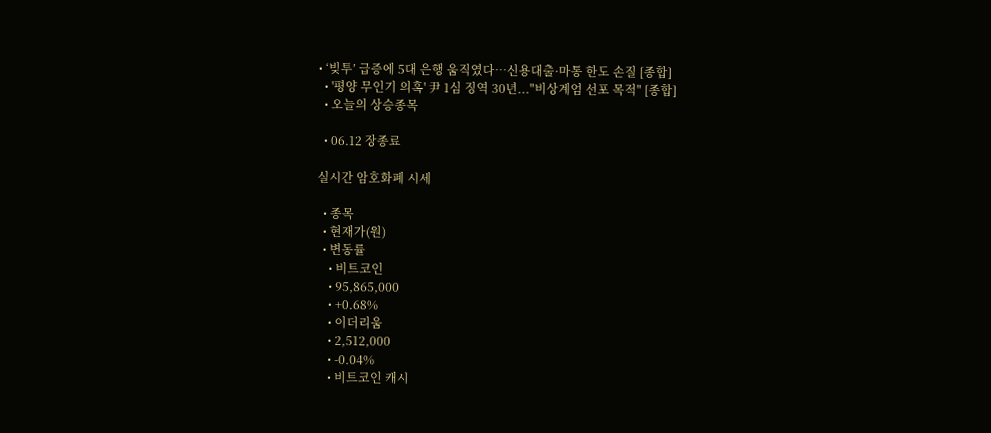• ‘빚투’ 급증에 5대 은행 움직였다⋯신용대출·마통 한도 손질 [종합]
  • '평양 무인기 의혹' 尹 1심 징역 30년..."비상계엄 선포 목적" [종합]
  • 오늘의 상승종목

  • 06.12 장종료

실시간 암호화폐 시세

  • 종목
  • 현재가(원)
  • 변동률
    • 비트코인
    • 95,865,000
    • +0.68%
    • 이더리움
    • 2,512,000
    • -0.04%
    • 비트코인 캐시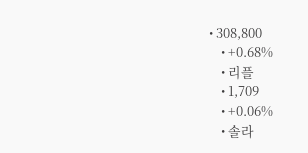• 308,800
    • +0.68%
    • 리플
    • 1,709
    • +0.06%
    • 솔라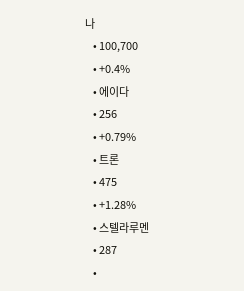나
    • 100,700
    • +0.4%
    • 에이다
    • 256
    • +0.79%
    • 트론
    • 475
    • +1.28%
    • 스텔라루멘
    • 287
    •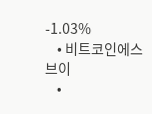-1.03%
    • 비트코인에스브이
    •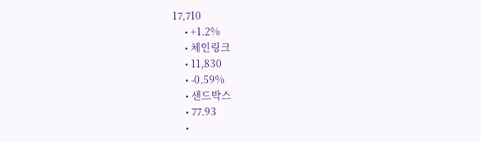17,710
    • +1.2%
    • 체인링크
    • 11,830
    • -0.59%
    • 샌드박스
    • 77.93
    •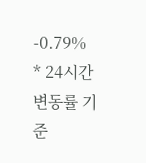-0.79%
* 24시간 변동률 기준